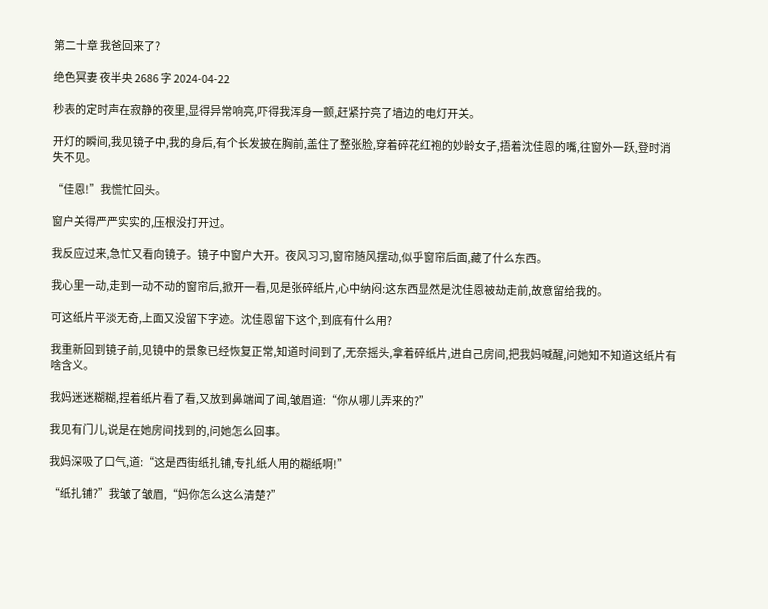第二十章 我爸回来了?

绝色冥妻 夜半央 2686 字 2024-04-22

秒表的定时声在寂静的夜里,显得异常响亮,吓得我浑身一颤,赶紧拧亮了墙边的电灯开关。

开灯的瞬间,我见镜子中,我的身后,有个长发披在胸前,盖住了整张脸,穿着碎花红袍的妙龄女子,捂着沈佳恩的嘴,往窗外一跃,登时消失不见。

“佳恩!”我慌忙回头。

窗户关得严严实实的,压根没打开过。

我反应过来,急忙又看向镜子。镜子中窗户大开。夜风习习,窗帘随风摆动,似乎窗帘后面,藏了什么东西。

我心里一动,走到一动不动的窗帘后,掀开一看,见是张碎纸片,心中纳闷:这东西显然是沈佳恩被劫走前,故意留给我的。

可这纸片平淡无奇,上面又没留下字迹。沈佳恩留下这个,到底有什么用?

我重新回到镜子前,见镜中的景象已经恢复正常,知道时间到了,无奈摇头,拿着碎纸片,进自己房间,把我妈喊醒,问她知不知道这纸片有啥含义。

我妈迷迷糊糊,捏着纸片看了看,又放到鼻端闻了闻,皱眉道:“你从哪儿弄来的?”

我见有门儿,说是在她房间找到的,问她怎么回事。

我妈深吸了口气,道:“这是西街纸扎铺,专扎纸人用的糊纸啊!”

“纸扎铺?”我皱了皱眉,“妈你怎么这么清楚?”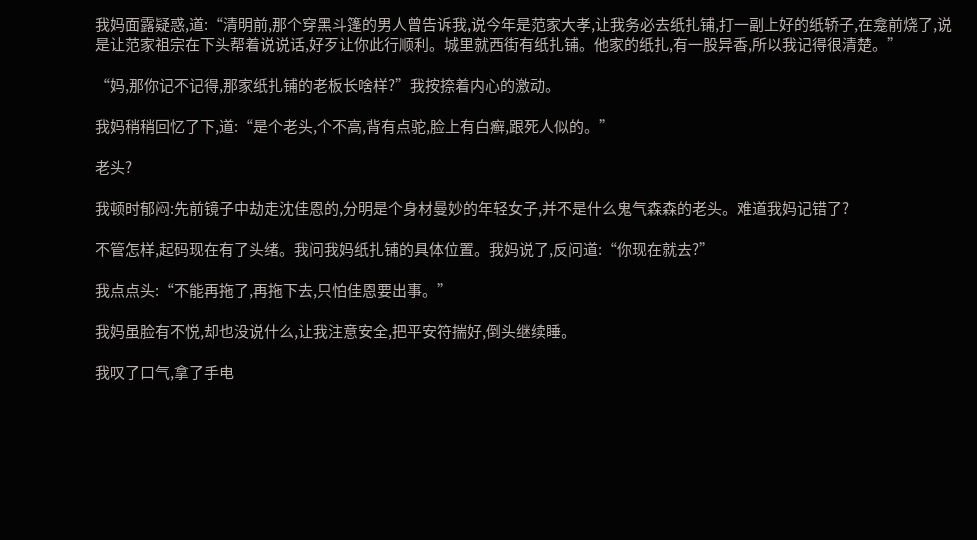我妈面露疑惑,道:“清明前,那个穿黑斗篷的男人曾告诉我,说今年是范家大孝,让我务必去纸扎铺,打一副上好的纸轿子,在龛前烧了,说是让范家祖宗在下头帮着说说话,好歹让你此行顺利。城里就西街有纸扎铺。他家的纸扎,有一股异香,所以我记得很清楚。”

“妈,那你记不记得,那家纸扎铺的老板长啥样?”我按捺着内心的激动。

我妈稍稍回忆了下,道:“是个老头,个不高,背有点驼,脸上有白癣,跟死人似的。”

老头?

我顿时郁闷:先前镜子中劫走沈佳恩的,分明是个身材曼妙的年轻女子,并不是什么鬼气森森的老头。难道我妈记错了?

不管怎样,起码现在有了头绪。我问我妈纸扎铺的具体位置。我妈说了,反问道:“你现在就去?”

我点点头:“不能再拖了,再拖下去,只怕佳恩要出事。”

我妈虽脸有不悦,却也没说什么,让我注意安全,把平安符揣好,倒头继续睡。

我叹了口气,拿了手电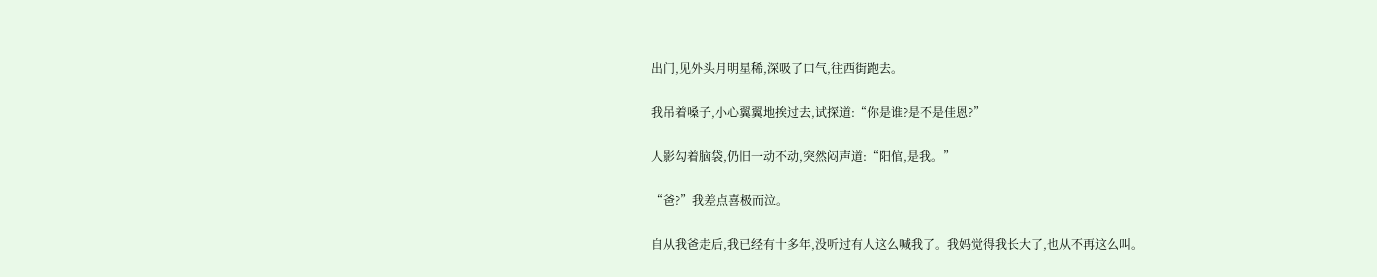出门,见外头月明星稀,深吸了口气,往西街跑去。

我吊着嗓子,小心翼翼地挨过去,试探道:“你是谁?是不是佳恩?”

人影勾着脑袋,仍旧一动不动,突然闷声道:“阳倌,是我。”

“爸?”我差点喜极而泣。

自从我爸走后,我已经有十多年,没听过有人这么喊我了。我妈觉得我长大了,也从不再这么叫。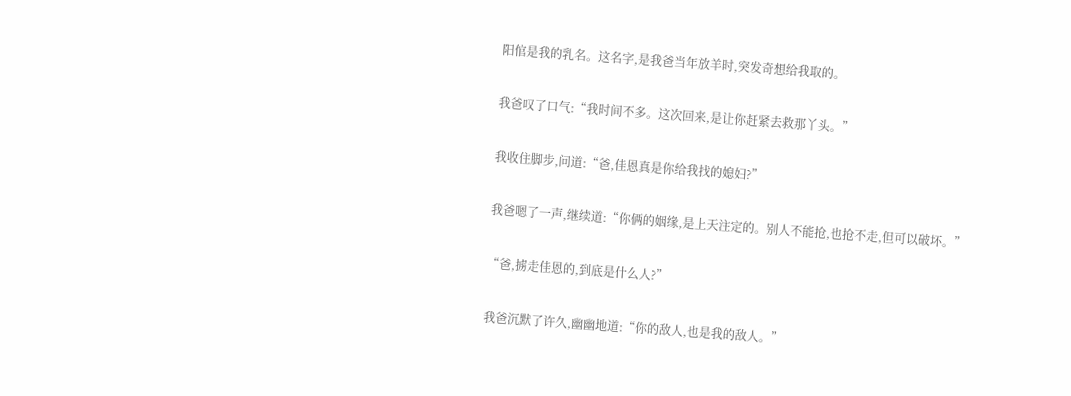阳倌是我的乳名。这名字,是我爸当年放羊时,突发奇想给我取的。

我爸叹了口气:“我时间不多。这次回来,是让你赶紧去救那丫头。”

我收住脚步,问道:“爸,佳恩真是你给我找的媳妇?”

我爸嗯了一声,继续道:“你俩的姻缘,是上天注定的。别人不能抢,也抢不走,但可以破坏。”

“爸,掳走佳恩的,到底是什么人?”

我爸沉默了许久,幽幽地道:“你的敌人,也是我的敌人。”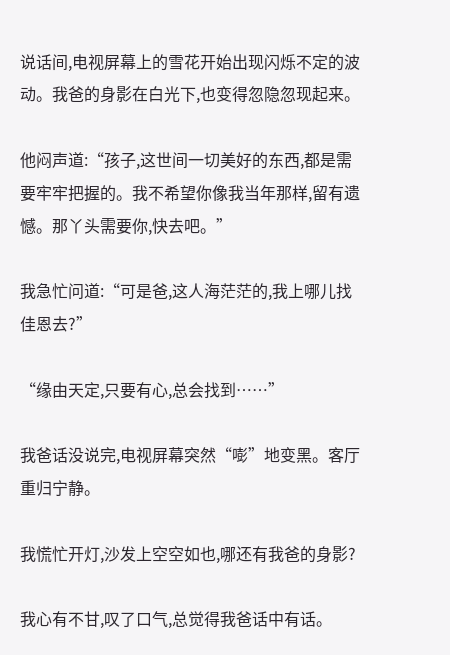说话间,电视屏幕上的雪花开始出现闪烁不定的波动。我爸的身影在白光下,也变得忽隐忽现起来。

他闷声道:“孩子,这世间一切美好的东西,都是需要牢牢把握的。我不希望你像我当年那样,留有遗憾。那丫头需要你,快去吧。”

我急忙问道:“可是爸,这人海茫茫的,我上哪儿找佳恩去?”

“缘由天定,只要有心,总会找到……”

我爸话没说完,电视屏幕突然“嘭”地变黑。客厅重归宁静。

我慌忙开灯,沙发上空空如也,哪还有我爸的身影?

我心有不甘,叹了口气,总觉得我爸话中有话。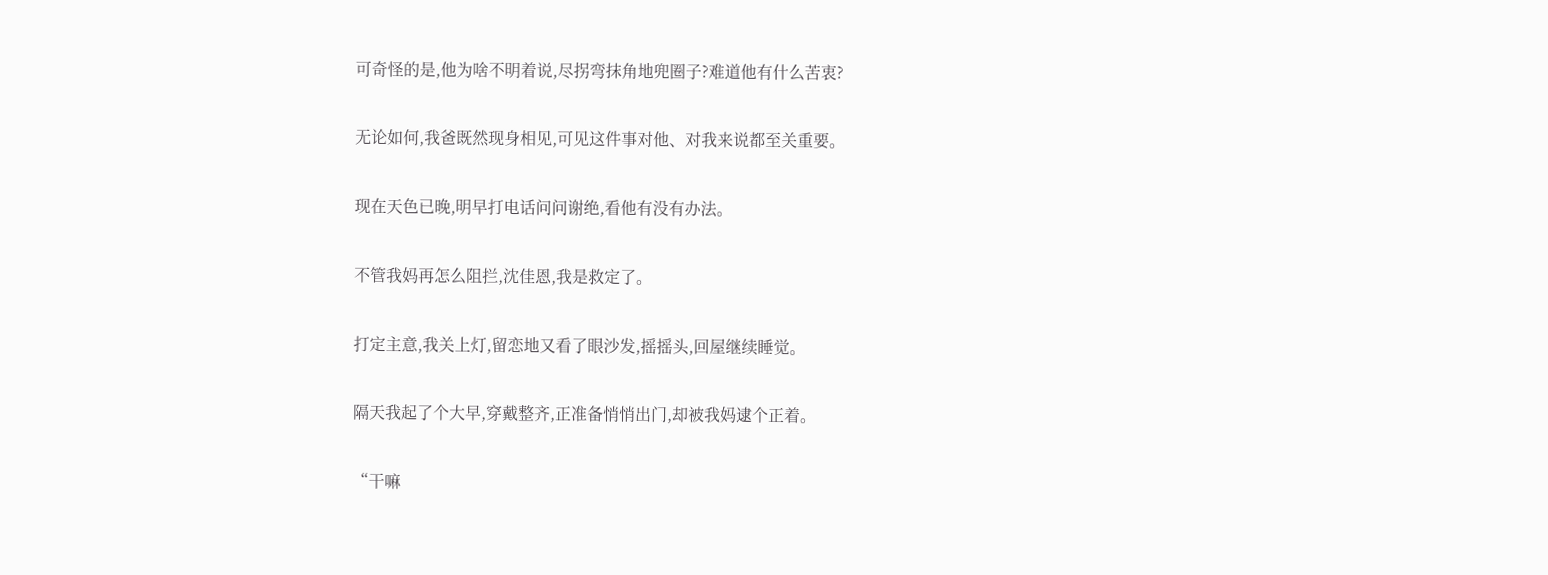可奇怪的是,他为啥不明着说,尽拐弯抹角地兜圈子?难道他有什么苦衷?

无论如何,我爸既然现身相见,可见这件事对他、对我来说都至关重要。

现在天色已晚,明早打电话问问谢绝,看他有没有办法。

不管我妈再怎么阻拦,沈佳恩,我是救定了。

打定主意,我关上灯,留恋地又看了眼沙发,摇摇头,回屋继续睡觉。

隔天我起了个大早,穿戴整齐,正准备悄悄出门,却被我妈逮个正着。

“干嘛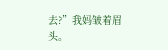去?”我妈皱着眉头。